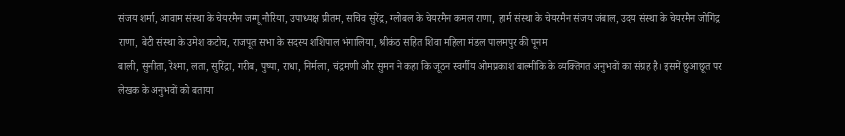संजय शर्मा, आवाम संस्था के चेयरमैन जग्गू नौरिया, उपाध्यक्ष प्रीतम, सचिव सुरेंद्र, ग्लोबल के चेयरमैन कमल राणा, हार्म संस्था के चेयरमैन संजय जंबाल, उदय संस्था के चेयरमैन जोगिंद्र राणा, बेटी संस्था के उमेश कटोच, राजपूत सभा के सदस्य शशिपाल भंगालिया, श्रीकंठ सहित शिवा महिला मंडल पालमपुर की पूनम
बाली, सुनीता, रेश्मा, लता, सुरिंद्रा, गरीब, पुष्पा, राधा, निर्मला, चंद्रमणी और सुमन ने कहा कि जूठन स्वर्गीय ओमप्रकाश बाल्मीकि के व्यक्तिगत अनुभवों का संग्रह है। इसमें छुआछूत पर लेखक के अनुभवों को बताया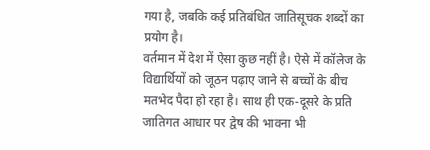गया है, जबकि कई प्रतिबंधित जातिसूचक शब्दों का प्रयोग है।
वर्तमान में देश में ऐसा कुछ नहीं है। ऐसे में कॉलेज के विद्यार्थियों को जूठन पढ़ाए जाने से बच्चों के बीच मतभेद पैदा हो रहा है। साथ ही एक-दूसरे के प्रति जातिगत आधार पर द्वेष की भावना भी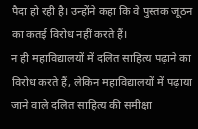पैदा हो रही है। उन्होंने कहा कि वे पुस्तक जूठन का कतई विरोध नहीं करते हैं।
न ही महाविद्यालयों में दलित साहित्य पढ़ाने का विरोध करते हैं, लेकिन महाविद्यालयों में पढ़ाया जाने वाले दलित साहित्य की समीक्षा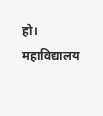हो। महाविद्यालय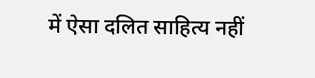में ऐसा दलित साहित्य नहीं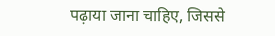पढ़ाया जाना चाहिए, जिससे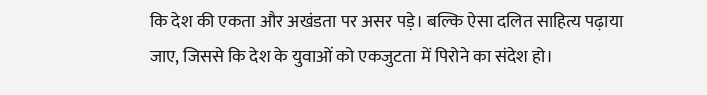कि देश की एकता और अखंडता पर असर पड़े। बल्कि ऐसा दलित साहित्य पढ़ाया जाए, जिससे कि देश के युवाओं को एकजुटता में पिरोने का संदेश हो।